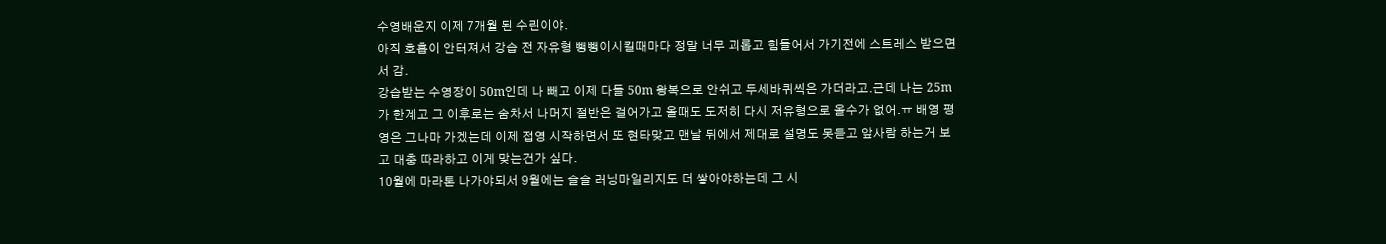수영배운지 이제 7개월 된 수린이야.
아직 호흡이 안터져서 강습 전 자유형 뺑뺑이시킬때마다 정말 너무 괴롭고 힘들어서 가기전에 스트레스 받으면서 감.
강습받는 수영장이 50m인데 나 빼고 이제 다들 50m 왕복으로 안쉬고 두세바퀴씩은 가더라고.근데 나는 25m가 한계고 그 이후로는 숨차서 나머지 절반은 걸어가고 올때도 도저히 다시 저유형으로 올수가 없어.ㅠ 배영 평영은 그나마 가겠는데 이제 접영 시작하면서 또 현타맞고 맨날 뒤에서 제대로 설명도 못듣고 앞사람 하는거 보고 대충 따라하고 이게 맞는건가 싶다.
10월에 마라톤 나가야되서 9월에는 슬슬 러닝마일리지도 더 쌓아야하는데 그 시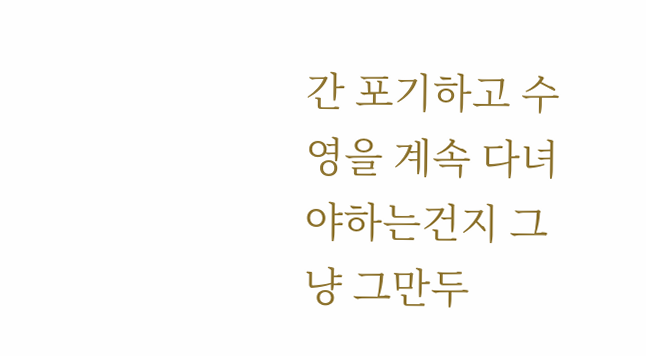간 포기하고 수영을 계속 다녀야하는건지 그냥 그만두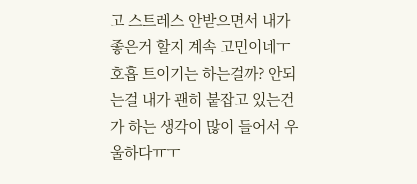고 스트레스 안받으면서 내가 좋은거 할지 계속 고민이네ㅜ 호흡 트이기는 하는걸까? 안되는걸 내가 괜히 붙잡고 있는건가 하는 생각이 많이 들어서 우울하다ㅠㅜ